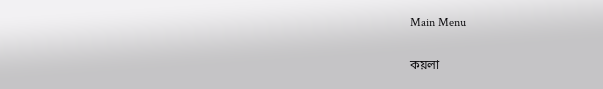Main Menu

কয়লা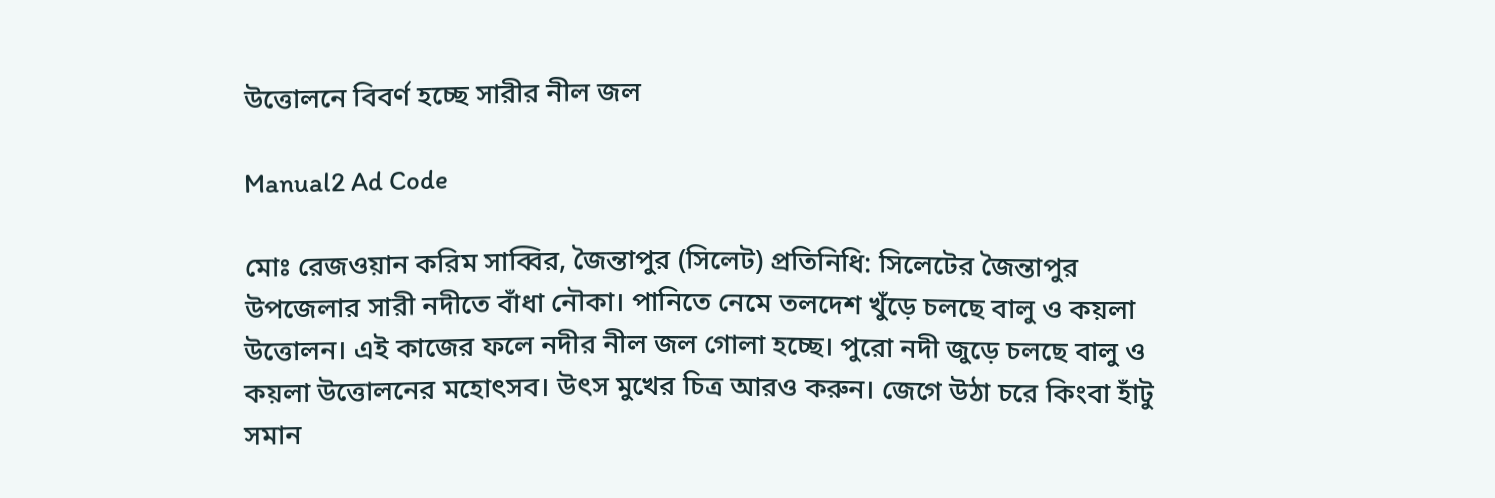উত্তোলনে বিবর্ণ হচ্ছে সারীর নীল জল

Manual2 Ad Code

মোঃ রেজওয়ান করিম সাব্বির, জৈন্তাপুর (সিলেট) প্রতিনিধি: সিলেটের জৈন্তাপুর উপজেলার সারী নদীতে বাঁধা নৌকা। পানিতে নেমে তলদেশ খুঁড়ে চলছে বালু ও কয়লা উত্তোলন। এই কাজের ফলে নদীর নীল জল গোলা হচ্ছে। পুরো নদী জুড়ে চলছে বালু ও কয়লা উত্তোলনের মহোৎসব। উৎস মুখের চিত্র আরও করুন। জেগে উঠা চরে কিংবা হাঁটু সমান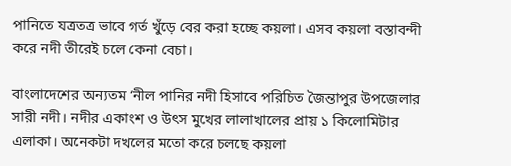পানিতে যত্রতত্র ভাবে গর্ত খুঁড়ে বের করা হচ্ছে কয়লা। এসব কয়লা বস্তাবন্দী করে নদী তীরেই চলে কেনা বেচা।

বাংলাদেশের অন্যতম ‘নীল পানির নদী হিসাবে পরিচিত জৈন্তাপুর উপজেলার সারী নদী। নদীর একাংশ ও উৎস মুখের লালাখালের প্রায় ১ কিলোমিটার এলাকা। অনেকটা দখলের মতো করে চলছে কয়লা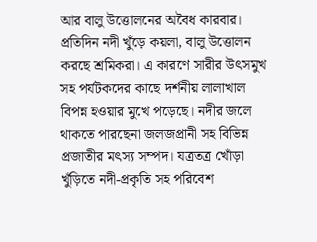আর বালু উত্তোলনের অবৈধ কারবার। প্রতিদিন নদী খুঁড়ে কয়লা, বালু উত্তোলন করছে শ্রমিকরা। এ কারণে সারীর উৎসমুখ সহ পর্যটকদের কাছে দর্শনীয় লালাখাল বিপন্ন হওয়ার মুখে পড়েছে। নদীর জলে থাকতে পারছেনা জলজপ্রানী সহ বিভিন্ন প্রজাতীর মৎস্য সম্পদ। যত্রতত্র খোঁড়া খুঁড়িতে নদী-প্রকৃতি সহ পরিবেশ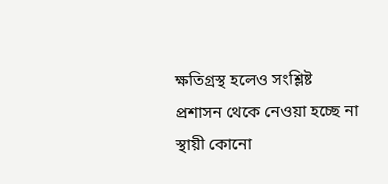ক্ষতিগ্রস্থ হলেও সংশ্লিষ্ট প্রশাসন থেকে নেওয়া হচ্ছে না স্থায়ী কোনো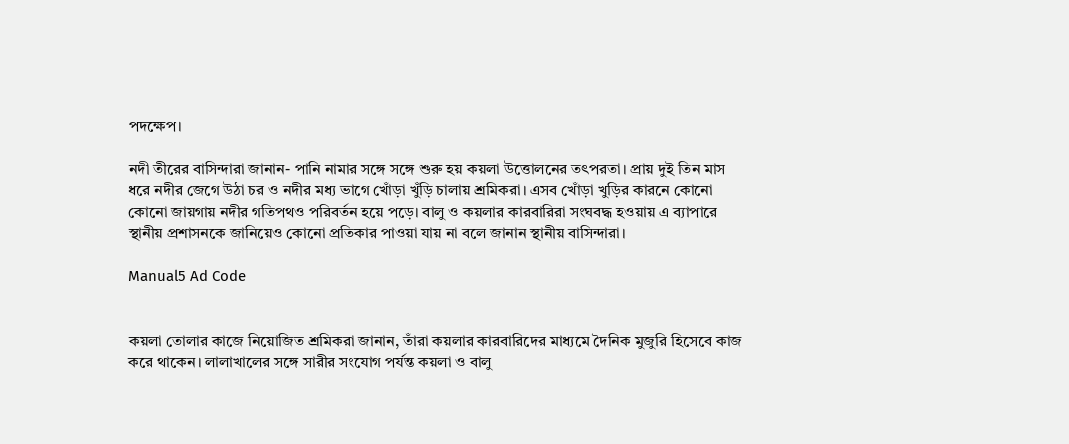পদক্ষেপ।

নদী তীরের বাসিন্দারা জানান- পানি নামার সঙ্গে সঙ্গে শুরু হয় কয়লা উত্তোলনের তৎপরতা। প্রায় দুই তিন মাস ধরে নদীর জেগে উঠা চর ও নদীর মধ্য ভাগে খোঁড়া খুঁড়ি চালায় শ্রমিকরা। এসব খোঁড়া খুড়ির কারনে কোনো কোনো জায়গায় নদীর গতিপথও পরিবর্তন হয়ে পড়ে। বালু ও কয়লার কারবারিরা সংঘবদ্ধ হওয়ায় এ ব্যাপারে স্থানীয় প্রশাসনকে জানিয়েও কোনো প্রতিকার পাওয়া যায় না বলে জানান স্থানীয় বাসিন্দারা।

Manual5 Ad Code


কয়লা তোলার কাজে নিয়োজিত শ্রমিকরা জানান, তাঁরা কয়লার কারবারিদের মাধ্যমে দৈনিক মুজুরি হিসেবে কাজ করে থাকেন। লালাখালের সঙ্গে সারীর সংযোগ পর্যন্ত কয়লা ও বালু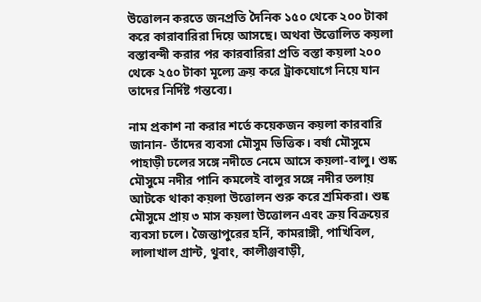উত্তোলন করতে জনপ্রতি দৈনিক ১৫০ থেকে ২০০ টাকা করে কারাবারিরা দিয়ে আসছে। অথবা উত্তোলিত কয়লা বস্তাবন্দী করার পর কারবারিরা প্রতি বস্তা কয়লা ২০০ থেকে ২৫০ টাকা মূল্যে ক্রয় করে ট্রাকযোগে নিয়ে যান তাদের নির্দিষ্ট গন্তব্যে।

নাম প্রকাশ না করার শর্তে কয়েকজন কয়লা কারবারি জানান- তাঁদের ব্যবসা মৌসুম ভিত্তিক। বর্ষা মৌসুমে পাহাড়ী ঢলের সঙ্গে নদীতে নেমে আসে কয়লা-বালু। শুষ্ক মৌসুমে নদীর পানি কমলেই বালুর সঙ্গে নদীর তলায় আটকে থাকা কয়লা উত্তোলন শুরু করে শ্রমিকরা। শুষ্ক মৌসুমে প্রায় ৩ মাস কয়লা উত্তোলন এবং ক্রয় বিক্রয়ের ব্যবসা চলে। জৈন্তাপুরের হর্নি, কামরাঙ্গী, পাখিবিল, লালাখাল গ্রান্ট, থুবাং, কালীঞ্জবাড়ী,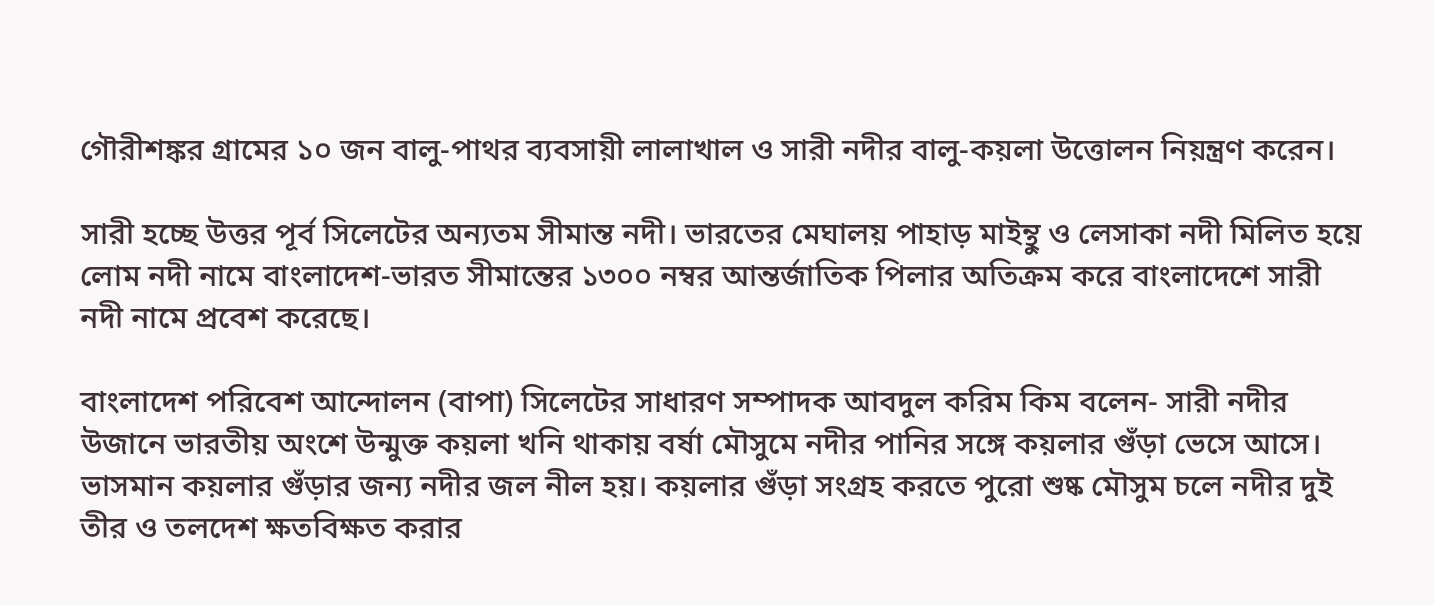গৌরীশঙ্কর গ্রামের ১০ জন বালু-পাথর ব্যবসায়ী লালাখাল ও সারী নদীর বালু-কয়লা উত্তোলন নিয়ন্ত্রণ করেন।

সারী হচ্ছে উত্তর পূর্ব সিলেটের অন্যতম সীমান্ত নদী। ভারতের মেঘালয় পাহাড় মাইন্থু ও লেসাকা নদী মিলিত হয়ে লোম নদী নামে বাংলাদেশ-ভারত সীমান্তের ১৩০০ নম্বর আন্তর্জাতিক পিলার অতিক্রম করে বাংলাদেশে সারী নদী নামে প্রবেশ করেছে।

বাংলাদেশ পরিবেশ আন্দোলন (বাপা) সিলেটের সাধারণ সম্পাদক আবদুল করিম কিম বলেন- সারী নদীর উজানে ভারতীয় অংশে উন্মুক্ত কয়লা খনি থাকায় বর্ষা মৌসুমে নদীর পানির সঙ্গে কয়লার গুঁড়া ভেসে আসে। ভাসমান কয়লার গুঁড়ার জন্য নদীর জল নীল হয়। কয়লার গুঁড়া সংগ্রহ করতে পুরো শুষ্ক মৌসুম চলে নদীর দুই তীর ও তলদেশ ক্ষতবিক্ষত করার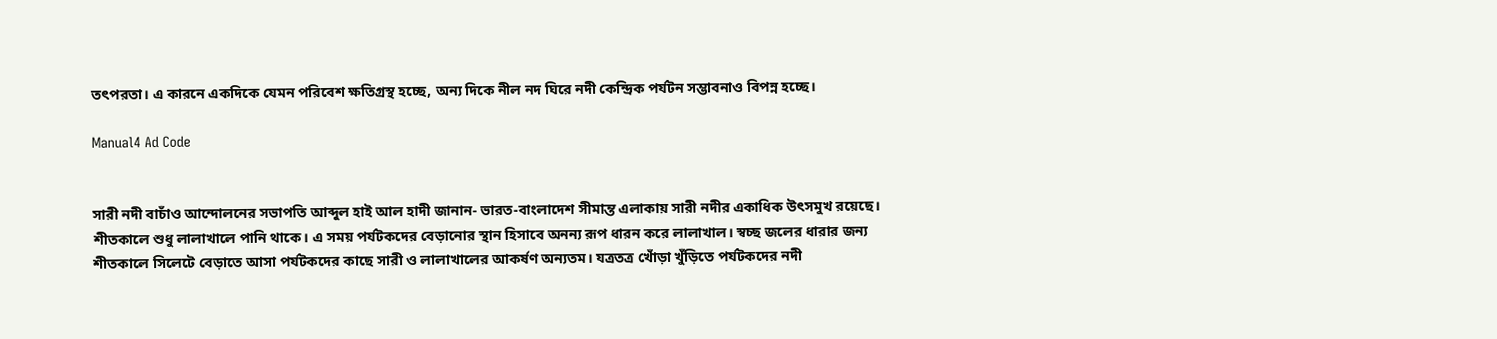তৎপরতা। এ কারনে একদিকে যেমন পরিবেশ ক্ষতিগ্রস্থ হচ্ছে, অন্য দিকে নীল নদ ঘিরে নদী কেন্দ্রিক পর্যটন সম্ভাবনাও বিপন্ন হচ্ছে।

Manual4 Ad Code


সারী নদী বাচাঁও আন্দোলনের সভাপতি আব্দুল হাই আল হাদী জানান- ভারত-বাংলাদেশ সীমান্ত এলাকায় সারী নদীর একাধিক উৎসমুখ রয়েছে। শীতকালে শুধু লালাখালে পানি থাকে। এ সময় পর্যটকদের বেড়ানোর স্থান হিসাবে অনন্য রূপ ধারন করে লালাখাল। স্বচ্ছ জলের ধারার জন্য শীতকালে সিলেটে বেড়াতে আসা পর্যটকদের কাছে সারী ও লালাখালের আকর্ষণ অন্যতম। যত্রতত্র খোঁড়া খুঁড়িতে পর্যটকদের নদী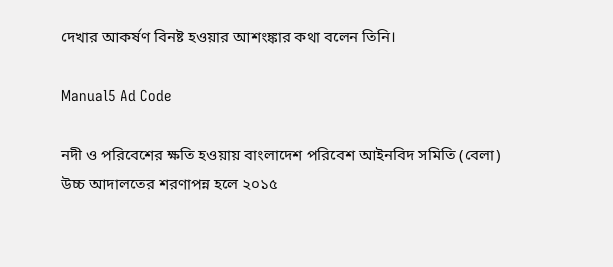দেখার আকর্ষণ বিনষ্ট হওয়ার আশংঙ্কার কথা বলেন তিনি।

Manual5 Ad Code

নদী ও পরিবেশের ক্ষতি হওয়ায় বাংলাদেশ পরিবেশ আইনবিদ সমিতি (বেলা) উচ্চ আদালতের শরণাপন্ন হলে ২০১৫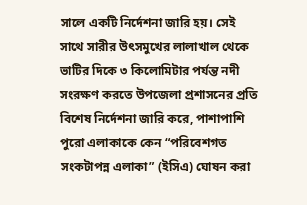সালে একটি নির্দেশনা জারি হয়। সেই সাথে সারীর উৎসমুখের লালাখাল থেকে ভাটির দিকে ৩ কিলোমিটার পর্যন্ত নদী সংরক্ষণ করতে উপজেলা প্রশাসনের প্রতি বিশেষ নির্দেশনা জারি করে, পাশাপাশি পুরো এলাকাকে কেন “পরিবেশগত সংকটাপন্ন এলাকা” (ইসিএ) ঘোষন করা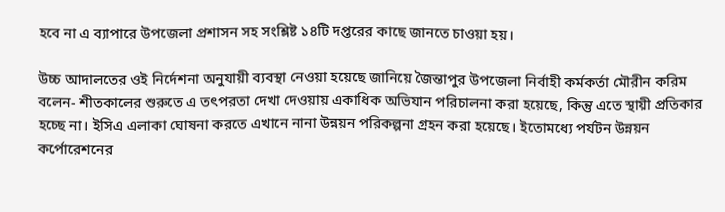হবে না এ ব্যাপারে উপজেলা প্রশাসন সহ সংশ্লিষ্ট ১৪টি দপ্তরের কাছে জানতে চাওয়া হয়।

উচ্চ আদালতের ওই নির্দেশনা অনুযায়ী ব্যবস্থা নেওয়া হয়েছে জানিয়ে জৈন্তাপুর উপজেলা নির্বাহী কর্মকর্তা মৌরীন করিম বলেন- শীতকালের শুরুতে এ তৎপরতা দেখা দেওয়ায় একাধিক অভিযান পরিচালনা করা হয়েছে, কিন্তু এতে স্থায়ী প্রতিকার হচ্ছে না। ইসিএ এলাকা ঘোষনা করতে এখানে নানা উন্নয়ন পরিকল্পনা গ্রহন করা হয়েছে। ইতোমধ্যে পর্যটন উন্নয়ন কর্পোরেশনের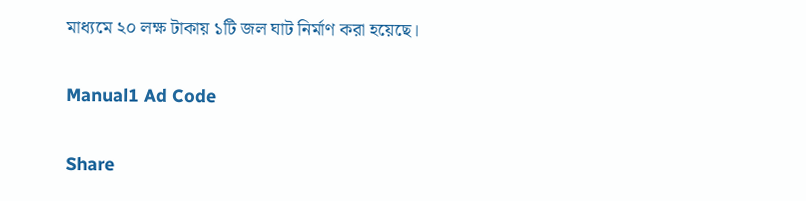মাধ্যমে ২০ লক্ষ টাকায় ১টি জল ঘাট নির্মাণ করা হয়েছে।

Manual1 Ad Code

Share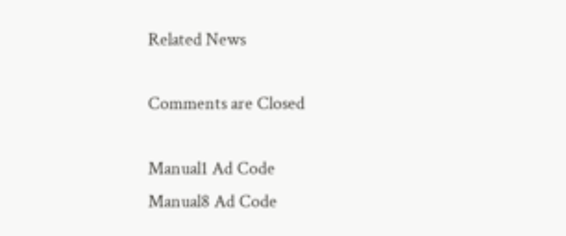Related News

Comments are Closed

Manual1 Ad Code
Manual8 Ad Code